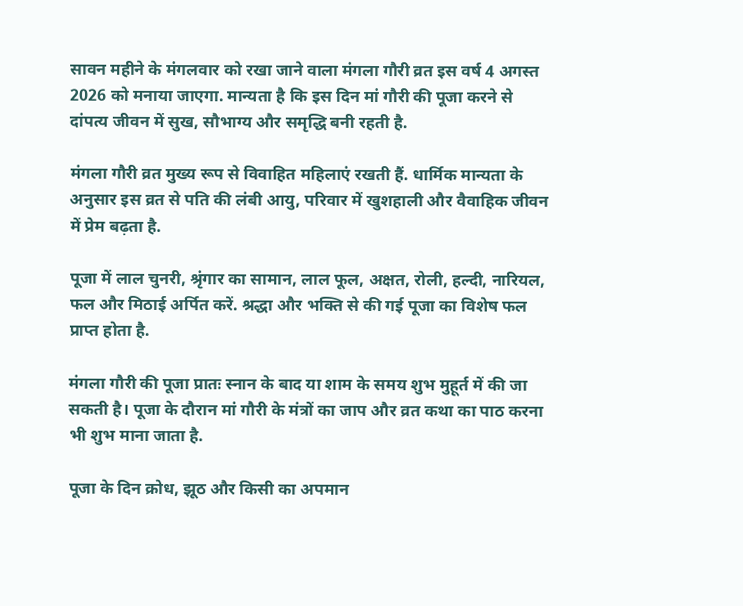सावन महीने के मंगलवार को रखा जाने वाला मंगला गौरी व्रत इस वर्ष 4 अगस्त 2026 को मनाया जाएगा. मान्यता है कि इस दिन मां गौरी की पूजा करने से दांपत्य जीवन में सुख, सौभाग्य और समृद्धि बनी रहती है.

मंगला गौरी व्रत मुख्य रूप से विवाहित महिलाएं रखती हैं. धार्मिक मान्यता के अनुसार इस व्रत से पति की लंबी आयु, परिवार में खुशहाली और वैवाहिक जीवन में प्रेम बढ़ता है.

पूजा में लाल चुनरी, श्रृंगार का सामान, लाल फूल, अक्षत, रोली, हल्दी, नारियल, फल और मिठाई अर्पित करें. श्रद्धा और भक्ति से की गई पूजा का विशेष फल प्राप्त होता है.

मंगला गौरी की पूजा प्रातः स्नान के बाद या शाम के समय शुभ मुहूर्त में की जा सकती है। पूजा के दौरान मां गौरी के मंत्रों का जाप और व्रत कथा का पाठ करना भी शुभ माना जाता है.

पूजा के दिन क्रोध, झूठ और किसी का अपमान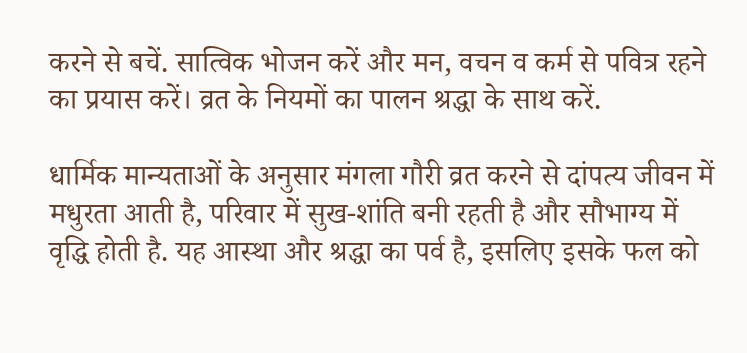करने से बचें. सात्विक भोजन करें और मन, वचन व कर्म से पवित्र रहने का प्रयास करें। व्रत के नियमों का पालन श्रद्धा के साथ करें.

धार्मिक मान्यताओं के अनुसार मंगला गौरी व्रत करने से दांपत्य जीवन में मधुरता आती है, परिवार में सुख-शांति बनी रहती है और सौभाग्य में वृद्धि होती है. यह आस्था और श्रद्धा का पर्व है, इसलिए इसके फल को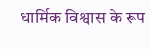धार्मिक विश्वास के रूप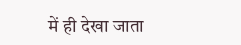में ही देखा जाता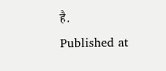है.
Published at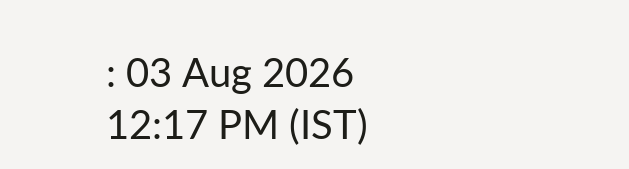: 03 Aug 2026 12:17 PM (IST)